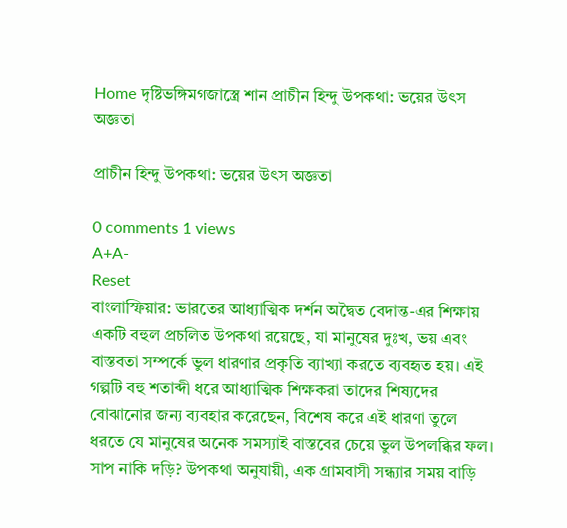Home দৃষ্টিভঙ্গিমগজাস্ত্রে শান প্রাচীন হিন্দু উপকথা: ভয়ের উৎস অজ্ঞতা

প্রাচীন হিন্দু উপকথা: ভয়ের উৎস অজ্ঞতা

0 comments 1 views
A+A-
Reset
বাংলাস্ফিয়ার: ভারতের আধ্যাত্মিক দর্শন অদ্বৈত বেদান্ত-এর শিক্ষায় একটি বহুল প্রচলিত উপকথা রয়েছে, যা মানুষের দুঃখ, ভয় এবং বাস্তবতা সম্পর্কে ভুল ধারণার প্রকৃতি ব্যাখ্যা করতে ব্যবহৃত হয়। এই গল্পটি বহু শতাব্দী ধরে আধ্যাত্মিক শিক্ষকরা তাদের শিষ্যদের বোঝানোর জন্য ব্যবহার করেছেন, বিশেষ করে এই ধারণা তুলে ধরতে যে মানুষের অনেক সমস্যাই বাস্তবের চেয়ে ভুল উপলব্ধির ফল। সাপ নাকি দড়ি? উপকথা অনুযায়ী, এক গ্রামবাসী সন্ধ্যার সময় বাড়ি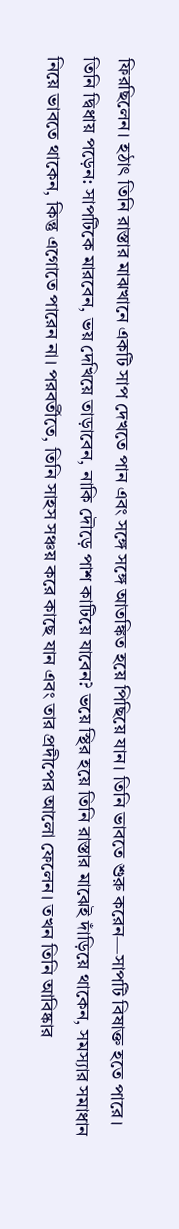ফিরছিলেন। হঠাৎ তিনি রাস্তার মাঝখানে একটি সাপ দেখতে পান এবং সঙ্গে সঙ্গে আতঙ্কিত হয়ে পিছিয়ে যান। তিনি ভাবতে শুরু করেন—সাপটি বিষাক্ত হতে পারে। তিনি দ্বিধায় পড়েন: সাপটিকে মারবেন, ভয় দেখিয়ে তাড়াবেন, নাকি দৌড়ে পাশ কাটিয়ে যাবেন? ভয়ে স্থির হয়ে তিনি রাস্তার মাঝেই দাঁড়িয়ে থাকেন, সমস্যার সমাধান নিয়ে ভাবতে থাকেন, কিন্তু এগোতে পারেন না। পরবর্তীতে, তিনি সাহস সঞ্চয় করে কাছে যান এবং তার প্রদীপের আলো ফেলেন। তখন তিনি আবিষ্কার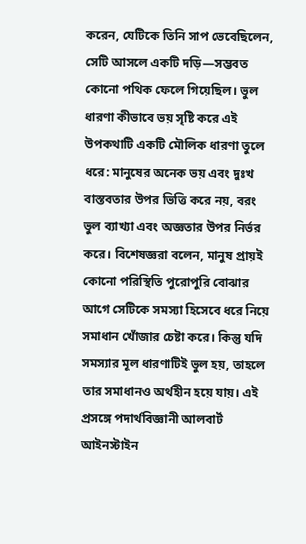করেন, যেটিকে তিনি সাপ ভেবেছিলেন, সেটি আসলে একটি দড়ি—সম্ভবত কোনো পথিক ফেলে গিয়েছিল। ভুল ধারণা কীভাবে ভয় সৃষ্টি করে এই উপকথাটি একটি মৌলিক ধারণা তুলে ধরে: মানুষের অনেক ভয় এবং দুঃখ বাস্তবতার উপর ভিত্তি করে নয়, বরং ভুল ব্যাখ্যা এবং অজ্ঞতার উপর নির্ভর করে। বিশেষজ্ঞরা বলেন, মানুষ প্রায়ই কোনো পরিস্থিতি পুরোপুরি বোঝার আগে সেটিকে সমস্যা হিসেবে ধরে নিয়ে সমাধান খোঁজার চেষ্টা করে। কিন্তু যদি সমস্যার মূল ধারণাটিই ভুল হয়, তাহলে তার সমাধানও অর্থহীন হয়ে যায়। এই প্রসঙ্গে পদার্থবিজ্ঞানী আলবার্ট আইনস্টাইন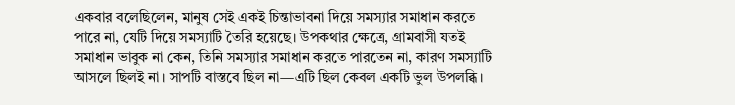একবার বলেছিলেন, মানুষ সেই একই চিন্তাভাবনা দিয়ে সমস্যার সমাধান করতে পারে না, যেটি দিয়ে সমস্যাটি তৈরি হয়েছে। উপকথার ক্ষেত্রে, গ্রামবাসী যতই সমাধান ভাবুক না কেন, তিনি সমস্যার সমাধান করতে পারতেন না, কারণ সমস্যাটি আসলে ছিলই না। সাপটি বাস্তবে ছিল না—এটি ছিল কেবল একটি ভুল উপলব্ধি।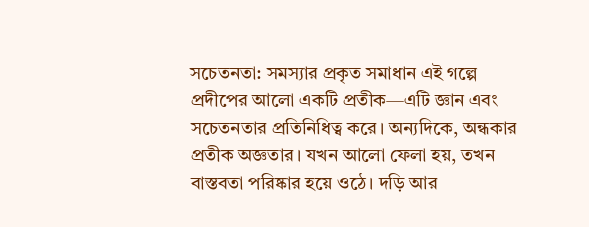সচেতনতা: সমস্যার প্রকৃত সমাধান এই গল্পে প্রদীপের আলো একটি প্রতীক—এটি জ্ঞান এবং সচেতনতার প্রতিনিধিত্ব করে। অন্যদিকে, অন্ধকার প্রতীক অজ্ঞতার। যখন আলো ফেলা হয়, তখন বাস্তবতা পরিষ্কার হয়ে ওঠে। দড়ি আর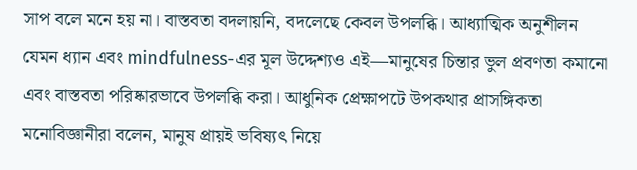সাপ বলে মনে হয় না। বাস্তবতা বদলায়নি, বদলেছে কেবল উপলব্ধি। আধ্যাত্মিক অনুশীলন যেমন ধ্যান এবং mindfulness-এর মূল উদ্দেশ্যও এই—মানুষের চিন্তার ভুল প্রবণতা কমানো এবং বাস্তবতা পরিষ্কারভাবে উপলব্ধি করা। আধুনিক প্রেক্ষাপটে উপকথার প্রাসঙ্গিকতা মনোবিজ্ঞানীরা বলেন, মানুষ প্রায়ই ভবিষ্যৎ নিয়ে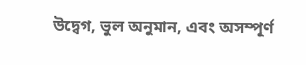উদ্বেগ, ভুল অনুমান, এবং অসম্পূর্ণ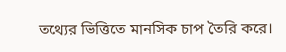তথ্যের ভিত্তিতে মানসিক চাপ তৈরি করে।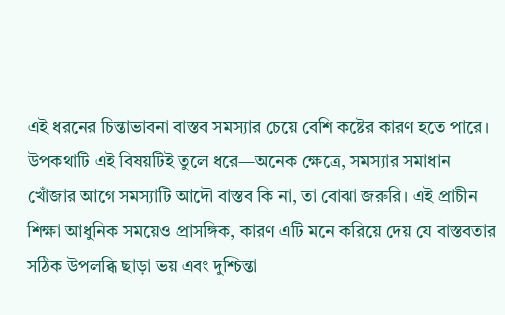এই ধরনের চিন্তাভাবনা বাস্তব সমস্যার চেয়ে বেশি কষ্টের কারণ হতে পারে। উপকথাটি এই বিষয়টিই তুলে ধরে—অনেক ক্ষেত্রে, সমস্যার সমাধান খোঁজার আগে সমস্যাটি আদৌ বাস্তব কি না, তা বোঝা জরুরি। এই প্রাচীন শিক্ষা আধুনিক সময়েও প্রাসঙ্গিক, কারণ এটি মনে করিয়ে দেয় যে বাস্তবতার সঠিক উপলব্ধি ছাড়া ভয় এবং দুশ্চিন্তা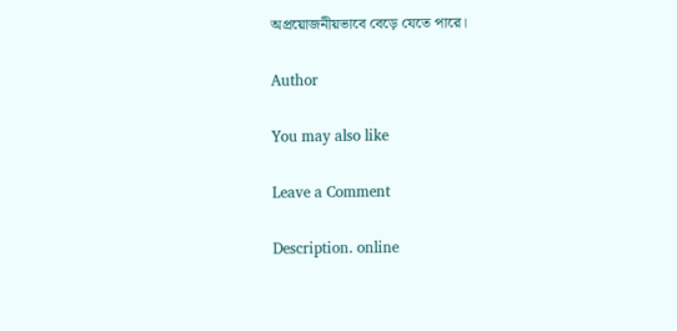অপ্রয়োজনীয়ভাবে বেড়ে যেতে পারে।

Author

You may also like

Leave a Comment

Description. online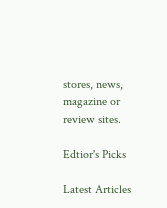stores, news, magazine or review sites.

Edtior's Picks

Latest Articles